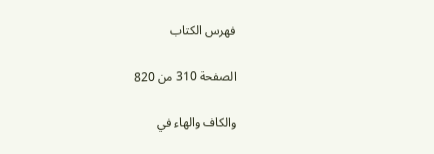فهرس الكتاب

الصفحة 310 من 820

والكاف والهاء في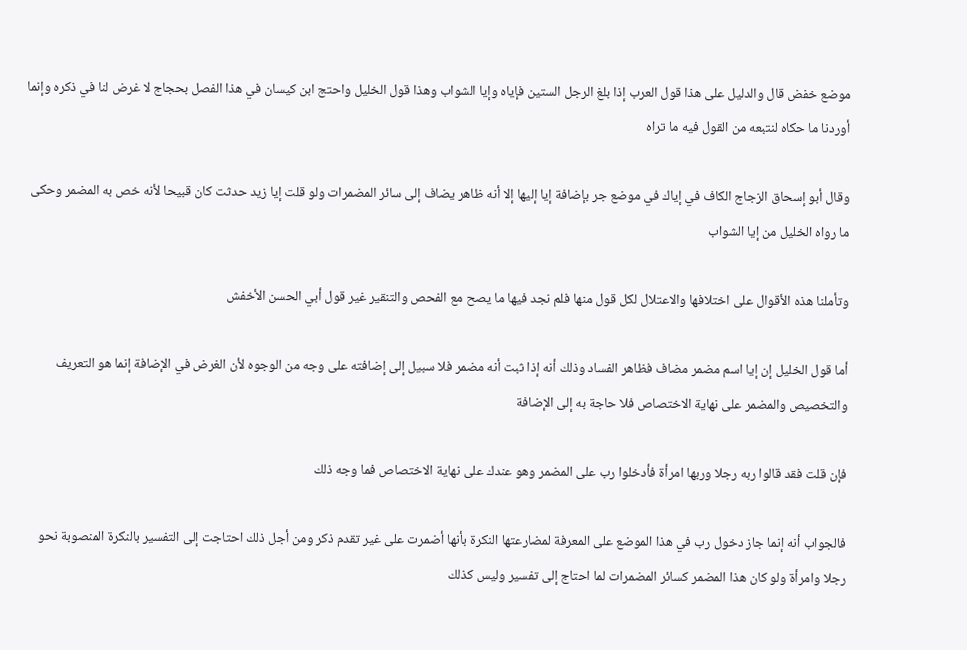موضع خفض قال والدليل على هذا قول العرب إذا بلغ الرجل الستين فإياه وإيا الشواب وهذا قول الخليل واحتج ابن كيسان في هذا الفصل بحجاج لا غرض لنا في ذكره وإنما أوردنا ما حكاه لنتبعه من القول فيه ما تراه

وقال أبو إسحاق الزجاج الكاف في إياك في موضع جر بإضافة إيا إليها إلا أنه ظاهر يضاف إلى سائر المضمرات ولو قلت إيا زيد حدثت كان قبيحا لأنه خص به المضمر وحكى ما رواه الخليل من إيا الشواب

وتأملنا هذه الأقوال على اختلافها والاعتلال لكل قول منها فلم نجد فيها ما يصح مع الفحص والتنقير غير قول أبي الحسن الأخفش

أما قول الخليل إن إيا اسم مضمر مضاف فظاهر الفساد وذلك أنه إذا ثبت أنه مضمر فلا سبيل إلى إضافته على وجه من الوجوه لأن الغرض في الإضافة إنما هو التعريف والتخصيص والمضمر على نهاية الاختصاص فلا حاجة به إلى الإضافة

فإن قلت فقد قالوا ربه رجلا وربها امرأة فأدخلوا رب على المضمر وهو عندك على نهاية الاختصاص فما وجه ذلك

فالجواب أنه إنما جاز دخول رب في هذا الموضع على المعرفة لمضارعتها النكرة بأنها أضمرت على غير تقدم ذكر ومن أجل ذلك احتاجت إلى التفسير بالنكرة المنصوبة نحو رجلا وامرأة ولو كان هذا المضمر كسائر المضمرات لما احتاج إلى تفسير وليس كذلك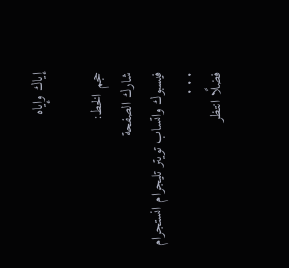إياك وإياه

حجم الخط:
شارك الصفحة
فيسبوك واتساب تويتر تليجرام انستجرام
. . .
فضلًا انتظر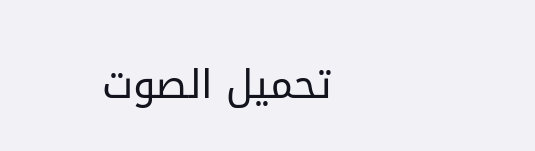تحميل الصوت